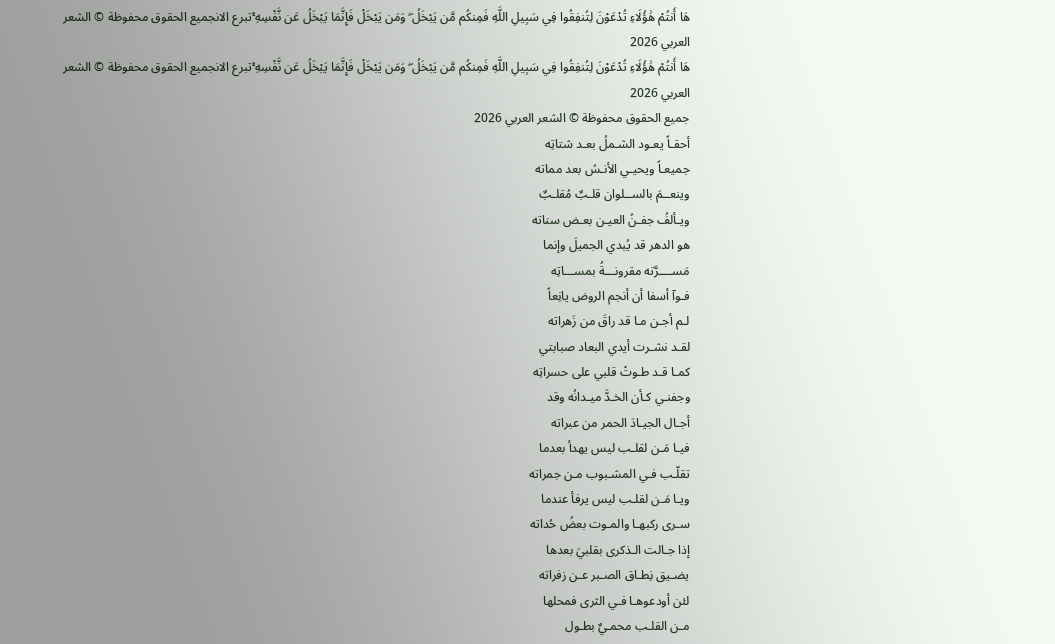هَا أَنتُمْ هَٰؤُلَاءِ تُدْعَوْنَ لِتُنفِقُوا فِي سَبِيلِ اللَّهِ فَمِنكُم مَّن يَبْخَلُ ۖ وَمَن يَبْخَلْ فَإِنَّمَا يَبْخَلُ عَن نَّفْسِهِ ۚتبرع الانجميع الحقوق محفوظة © الشعر العربي 2026
هَا أَنتُمْ هَٰؤُلَاءِ تُدْعَوْنَ لِتُنفِقُوا فِي سَبِيلِ اللَّهِ فَمِنكُم مَّن يَبْخَلُ ۖ وَمَن يَبْخَلْ فَإِنَّمَا يَبْخَلُ عَن نَّفْسِهِ ۚتبرع الانجميع الحقوق محفوظة © الشعر العربي 2026
جميع الحقوق محفوظة © الشعر العربي 2026
أحقـاً يعـود الشـملُ بعـد شتاتِه
جميعـاً ويحيـي الأنـسُ بعد مماته
وينعــمَ بالســلوان قلـبٌ مُقلـبٌ
ويـألفُ جفـنُ العيـن بعـض سناته
هو الدهر قد يُبدي الجميلَ وإنما
مَســــرَّته مقرونـــةُ بمســـاتِه
فـوآ أسفا أن أنجم الروض يانِعاً
لـم أجـن مـا قد راقَ من زَهراته
لقـد نشـرت أيدي البعاد صبابتي
كمـا قـد طـوتْ قلبي على حسراتِه
وجفنـي كـأن الخـدَّ ميـدانُه وقد
أجـال الجيـادَ الحمر من عبراته
فيـا مَـن لقلـب ليس يهدأ بعدما
تقلّـب فـي المشـبوب مـن جمراته
ويـا مَـن لقلـب ليس يرفأ عندما
سـرى ركبهـا والمـوت بعضُ حُداته
إذا جـالت الـذكرى بقلبيَ بعدها
يضـيق نِطـاق الصـبر عـن زفراته
لئن أودعوهـا فـي الثرى فمحلها
مـن القلـب محمـيٌ بطـول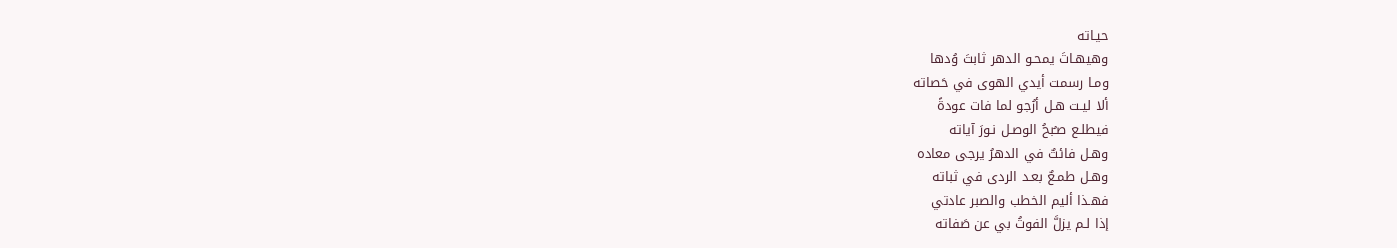حيـاته
وهيهـاتَ يمحـو الدهر ثابتَ وُدها
ومـا رسمت أيدي الهوى في حَصاته
ألا ليـت هـل أرُجو لما فات عودةً
فيطلـع صـُبحُ الوصـل نـورَ آياته
وهـل فائتٌ في الدهرُ يرجى معاده
وهـل طمـعٌ بعـد الردى في ثباته
فهـذا أليم الخطب والصبر عادتي
إذا لـم يزلَّ الفوتُ بي عن صَفاته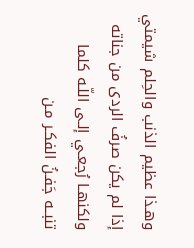وهـذا عظيم الذنب والحِلم شيمتي
إذا لم يكن صرفُ الردى من جناته
ولكنهـا رُجعـي إلـى اللّـه كلما
تنبــه جَفـنُ الفكـر مـن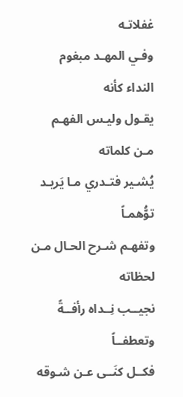غفلاتـه
وفـي المهـد مبغوم النداء كأنه
يقـول وليـس الفهـم مـن كلماته
يُشـير فتـدري مـا يَريـد توُّهمـاً
وتفهـم شـرح الحـال مـن لحظاته
نجيــب نِــداه رأفــةً وتعطفــاً
فكــل كنَــى عـن شـوقه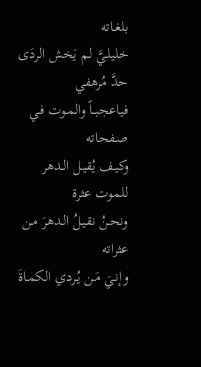بلغـاته
خليلـيَّ لـم يَخش الردَى حدَّ مُرهفي
فياعجبــاً والمـوت فـي صـفحاته
وكيـف يُقيـل الـدهر للموت عثرة
ونحـنُ نقيـلُ الـدهرَ مـن عثراته
وإنـيَ مَـن يُـردي الكمـاةَ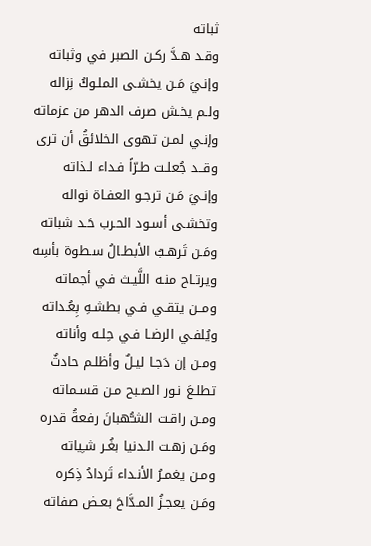ثباته
وقـد هـدَّ ركـن الصبر في وثباته
وإنـيَ مَـن يخشـى الملـوكُ نِزاله
ولـم يخـش صرف الدهر من عزماته
وإنـي لمـن تهوى الخلائقُ أن ترى
وقــد جُعلـت طـرّاً فـداء لـذاته
وإنـيَ مَـن ترجـو العفـاة نواله
وتخشـى أسـود الحـرب حَـد شباته
ومَـن تَرهـبُ الأبطـالُ سـطوة بأسِه
ويرتـاح منـه اللَّيـث في أجماته
ومــن يتقـي فـي بطشـهِ بِعُـداته
ويُلفـي الرضـا فـي حِلـه وأناته
ومـن إن دَجـا ليـلٌ وأظلـم حادثٌ
تطلـعَ نـور الصـبح مـن قسـماته
ومـن راقـت الشـُّهبانَ رفعةُ قدره
ومَـن زهـت الـدنيا بغُـر شـِياته
ومـن يغمـرُ الأنـداء تَردادُ ذِكره
ومَـن يعجـزُ المـدَّاحَ بعـض صفاته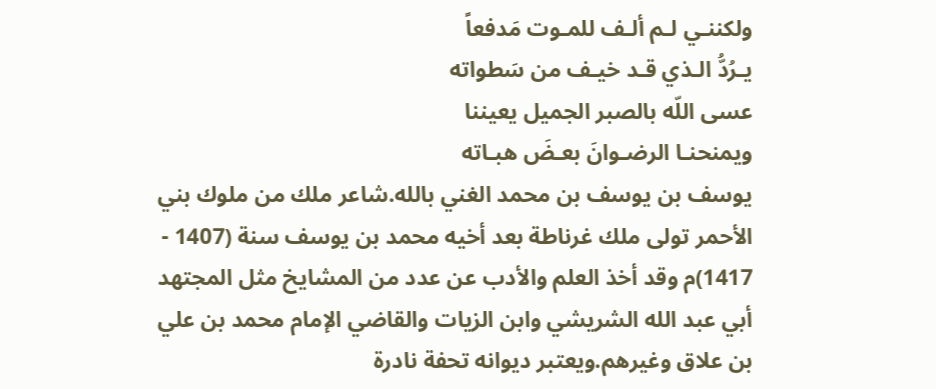ولكننـي لـم ألـف للمـوت مَدفعاً
يـرُدُّ الـذي قـد خيـف من سَطواته
عسى اللّه بالصبر الجميل يعيننا
ويمنحنـا الرضـوانَ بعـضَ هبـاته
يوسف بن يوسف بن محمد الغني بالله.شاعر ملك من ملوك بني الأحمر تولى ملك غرناطة بعد أخيه محمد بن يوسف سنة (1407 - 1417)م وقد أخذ العلم والأدب عن عدد من المشايخ مثل المجتهد أبي عبد الله الشريشي وابن الزيات والقاضي الإمام محمد بن علي بن علاق وغيرهم.ويعتبر ديوانه تحفة نادرة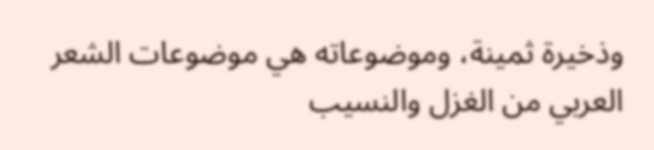وذخيرة ثمينة، وموضوعاته هي موضوعات الشعر العربي من الغزل والنسيب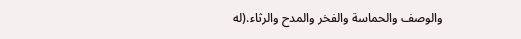والوصف والحماسة والفخر والمدح والرثاء.(له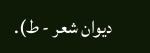ديوان شعر - ط).